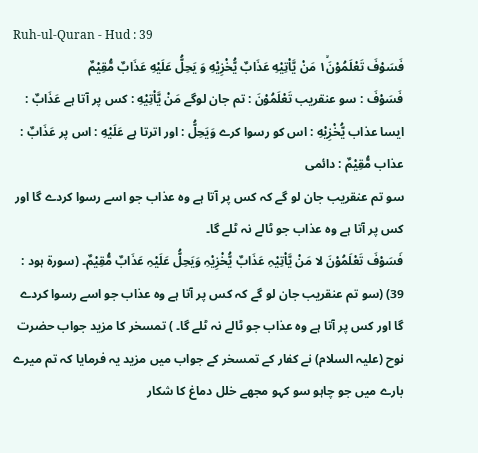Ruh-ul-Quran - Hud : 39
فَسَوْفَ تَعْلَمُوْنَ١ۙ مَنْ یَّاْتِیْهِ عَذَابٌ یُّخْزِیْهِ وَ یَحِلُّ عَلَیْهِ عَذَابٌ مُّقِیْمٌ
فَسَوْفَ : سو عنقریب تَعْلَمُوْنَ : تم جان لوگے مَنْ يَّاْتِيْهِ : کس پر آتا ہے عَذَابٌ : ایسا عذاب يُّخْزِيْهِ : اس کو رسوا کرے وَيَحِلُّ : اور اترتا ہے عَلَيْهِ : اس پر عَذَابٌ : عذاب مُّقِيْمٌ : دائمی
سو تم عنقریب جان لو گے کہ کس پر آتا ہے وہ عذاب جو اسے رسوا کردے گا اور کس پر آتا ہے وہ عذاب جو ٹالے نہ ٹلے گا۔
فَسَوْفَ تَعْلَمُوْنَ لا مَنْ یَّاْتِیْہِ عَذَابٌ یُّخْزِیْہِ وَیَحِلُّ عَلَیْہِ عَذَابٌ مُّقِیْمٌ۔ (سورۃ ہود : 39) (سو تم عنقریب جان لو گے کہ کس پر آتا ہے وہ عذاب جو اسے رسوا کردے گا اور کس پر آتا ہے وہ عذاب جو ٹالے نہ ٹلے گا۔ ) تمسخر کا مزید جواب حضرت نوح (علیہ السلام) نے کفار کے تمسخر کے جواب میں مزید یہ فرمایا کہ تم میرے بارے میں جو چاہو سو کہو مجھے خلل دماغ کا شکار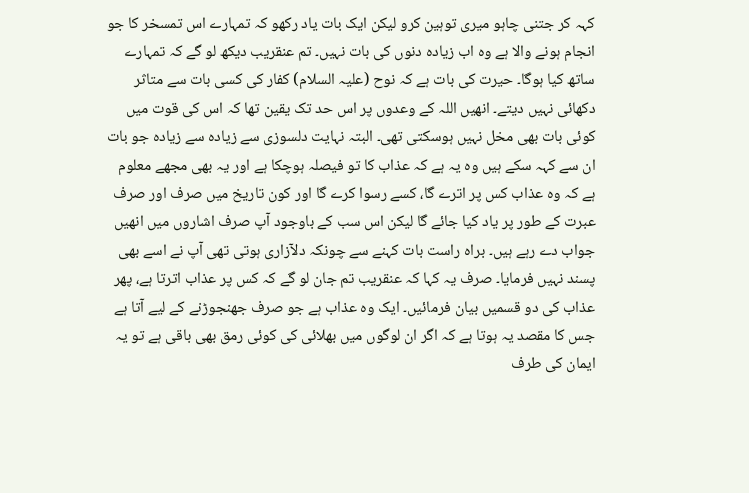کہہ کر جتنی چاہو میری توہین کرو لیکن ایک بات یاد رکھو کہ تمہارے اس تمسخر کا جو انجام ہونے والا ہے وہ اب زیادہ دنوں کی بات نہیں۔ تم عنقریب دیکھ لو گے کہ تمہارے ساتھ کیا ہوگا۔ حیرت کی بات ہے کہ نوح (علیہ السلام) کفار کی کسی بات سے متاثر دکھائی نہیں دیتے۔ انھیں اللہ کے وعدوں پر اس حد تک یقین تھا کہ اس کی قوت میں کوئی بات بھی مخل نہیں ہوسکتی تھی۔ البتہ نہایت دلسوزی سے زیادہ سے زیادہ جو بات ان سے کہہ سکے ہیں وہ یہ ہے کہ عذاب کا تو فیصلہ ہوچکا ہے اور یہ بھی مجھے معلوم ہے کہ وہ عذاب کس پر اترے گا، کسے رسوا کرے گا اور کون تاریخ میں صرف اور صرف عبرت کے طور پر یاد کیا جائے گا لیکن اس سب کے باوجود آپ صرف اشاروں میں انھیں جواب دے رہے ہیں۔ براہ راست بات کہنے سے چونکہ دلآزاری ہوتی تھی آپ نے اسے بھی پسند نہیں فرمایا۔ صرف یہ کہا کہ عنقریب تم جان لو گے کہ کس پر عذاب اترتا ہے، پھر عذاب کی دو قسمیں بیان فرمائیں۔ ایک وہ عذاب ہے جو صرف جھنجوڑنے کے لیے آتا ہے جس کا مقصد یہ ہوتا ہے کہ اگر ان لوگوں میں بھلائی کی کوئی رمق بھی باقی ہے تو یہ ایمان کی طرف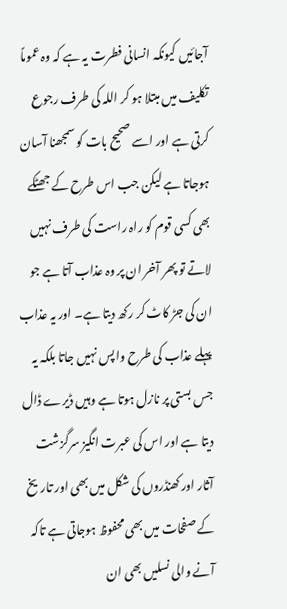آجائیں کیونکہ انسانی فطرت یہ ہے کہ وہ عموماً تکلیف میں مبتلا ہو کر اللہ کی طرف رجوع کرتی ہے اور اسے صحیح بات کو سمجھنا آسان ہوجاتا ہے لیکن جب اس طرح کے جھٹکے بھی کسی قوم کو راہ راست کی طرف نہیں لاتے تو پھر آخر ان پر وہ عذاب آتا ہے جو ان کی جڑ کاٹ کر رکھ دیتا ہے۔ اور یہ عذاب پہلے عذاب کی طرح واپس نہیں جاتا بلکہ یہ جس بستی پر نازل ہوتا ہے وہیں ڈیرے ڈال دیتا ہے اور اس کی عبرت انگیز سرگزشت آثار اور کھنڈروں کی شکل میں بھی اور تاریخ کے صفحات میں بھی محفوظ ہوجاتی ہے تاکہ آنے والی نسلیں بھی ان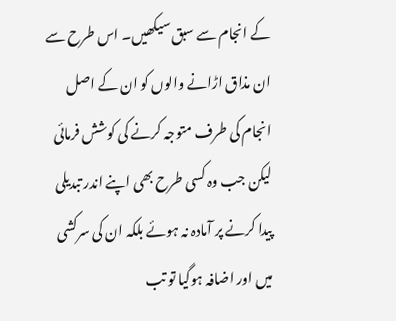کے انجام سے سبق سیکھیں۔ اس طرح سے ان مذاق اڑانے والوں کو ان کے اصل انجام کی طرف متوجہ کرنے کی کوشش فرمائی لیکن جب وہ کسی طرح بھی اپنے اندر تبدیلی پیدا کرنے پر آمادہ نہ ہوئے بلکہ ان کی سرکشی میں اور اضافہ ہوگیا تو تب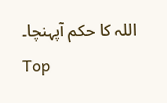اللہ کا حکم آپہنچا۔
Top